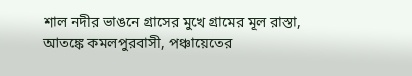শাল নদীর ভাঙনে গ্রাসের মুখে গ্রামের মূল রাস্তা, আতঙ্কে কমলপুরবাসী, পঞ্চায়েতের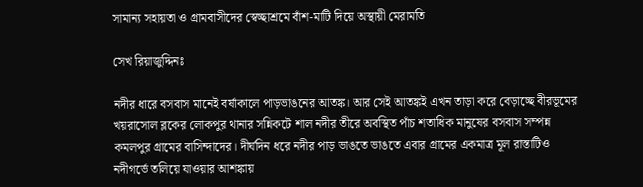সামান্য সহায়তা ও গ্রামবাসীদের স্বেচ্ছাশ্রমে বাঁশ-মাটি দিয়ে অস্থায়ী মেরামতি

সেখ রিয়াজুদ্দিনঃ

নদীর ধারে বসবাস মানেই বর্ষাকালে পাড়ভাঙনের আতঙ্ক। আর সেই আতঙ্কই এখন তাড়া করে বেড়াচ্ছে বীরভূমের খয়রাসোল ব্লকের লোকপুর থানার সন্নিকটে শাল নদীর তীরে অবস্থিত পাঁচ শতাধিক মানুষের বসবাস সম্পন্ন কমলপুর গ্রামের বাসিন্দাদের। দীর্ঘদিন ধরে নদীর পাড় ভাঙতে ভাঙতে এবার গ্রামের একমাত্র মূল রাস্তাটিও নদীগর্ভে তলিয়ে যাওয়ার আশঙ্কায়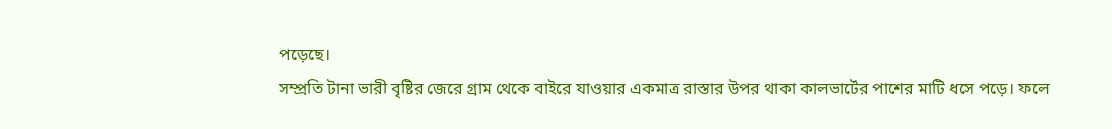পড়েছে।
সম্প্রতি টানা ভারী বৃষ্টির জেরে গ্রাম থেকে বাইরে যাওয়ার একমাত্র রাস্তার উপর থাকা কালভার্টের পাশের মাটি ধসে পড়ে। ফলে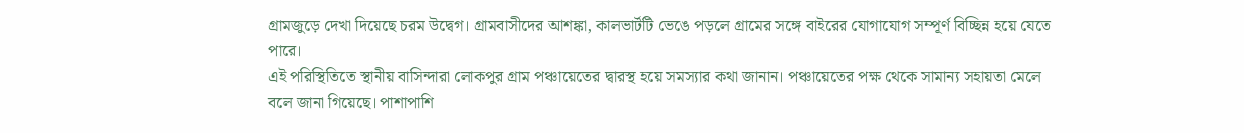গ্রামজুড়ে দেখা দিয়েছে চরম উদ্বেগ। গ্রামবাসীদের আশঙ্কা, কালভার্টটি ভেঙে পড়লে গ্রামের সঙ্গে বাইরের যোগাযোগ সম্পূর্ণ বিচ্ছিন্ন হয়ে যেতে পারে।
এই পরিস্থিতিতে স্থানীয় বাসিন্দারা লোকপুর গ্রাম পঞ্চায়েতের দ্বারস্থ হয়ে সমস্যার কথা জানান। পঞ্চায়েতের পক্ষ থেকে সামান্য সহায়তা মেলে বলে জানা গিয়েছে। পাশাপাশি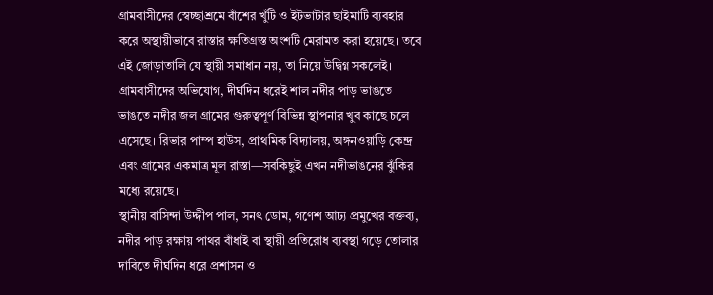গ্রামবাসীদের স্বেচ্ছাশ্রমে বাঁশের খুঁটি ও ইটভাটার ছাইমাটি ব্যবহার করে অস্থায়ীভাবে রাস্তার ক্ষতিগ্রস্ত অংশটি মেরামত করা হয়েছে। তবে এই জোড়াতালি যে স্থায়ী সমাধান নয়, তা নিয়ে উদ্বিগ্ন সকলেই।
গ্রামবাসীদের অভিযোগ, দীর্ঘদিন ধরেই শাল নদীর পাড় ভাঙতে ভাঙতে নদীর জল গ্রামের গুরুত্বপূর্ণ বিভিন্ন স্থাপনার খুব কাছে চলে এসেছে। রিভার পাম্প হাউস, প্রাথমিক বিদ্যালয়, অঙ্গনওয়াড়ি কেন্দ্র এবং গ্রামের একমাত্র মূল রাস্তা—সবকিছুই এখন নদীভাঙনের ঝুঁকির মধ্যে রয়েছে।
স্থানীয় বাসিন্দা উদ্দীপ পাল, সনৎ ডোম, গণেশ আঢ্য প্রমুখের বক্তব্য, নদীর পাড় রক্ষায় পাথর বাঁধাই বা স্থায়ী প্রতিরোধ ব্যবস্থা গড়ে তোলার দাবিতে দীর্ঘদিন ধরে প্রশাসন ও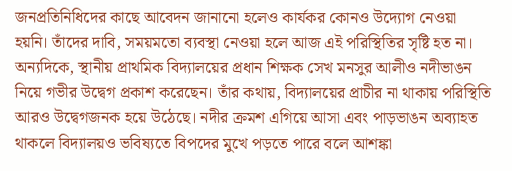জনপ্রতিনিধিদের কাছে আবেদন জানানো হলেও কার্যকর কোনও উদ্যোগ নেওয়া হয়নি। তাঁদের দাবি, সময়মতো ব্যবস্থা নেওয়া হলে আজ এই পরিস্থিতির সৃষ্টি হত না।
অন্যদিকে, স্থানীয় প্রাথমিক বিদ্যালয়ের প্রধান শিক্ষক সেখ মনসুর আলীও নদীভাঙন নিয়ে গভীর উদ্বেগ প্রকাশ করেছেন। তাঁর কথায়, বিদ্যালয়ের প্রাচীর না থাকায় পরিস্থিতি আরও উদ্বেগজনক হয়ে উঠেছে। নদীর ক্রমশ এগিয়ে আসা এবং পাড়ভাঙন অব্যাহত থাকলে বিদ্যালয়ও ভবিষ্যতে বিপদের মুখে পড়তে পারে বলে আশঙ্কা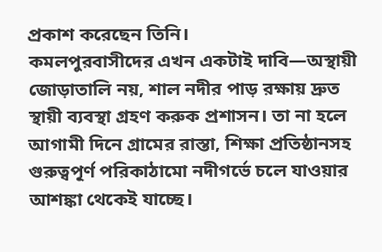প্রকাশ করেছেন তিনি।
কমলপুরবাসীদের এখন একটাই দাবি—অস্থায়ী জোড়াতালি নয়, শাল নদীর পাড় রক্ষায় দ্রুত স্থায়ী ব্যবস্থা গ্রহণ করুক প্রশাসন। তা না হলে আগামী দিনে গ্রামের রাস্তা, শিক্ষা প্রতিষ্ঠানসহ গুরুত্বপূর্ণ পরিকাঠামো নদীগর্ভে চলে যাওয়ার আশঙ্কা থেকেই যাচ্ছে।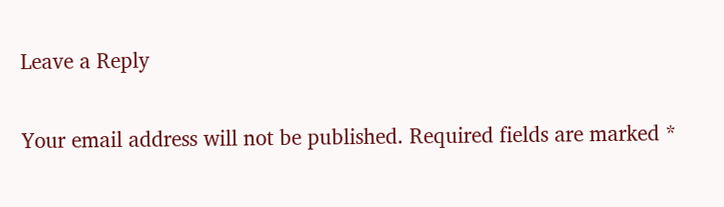Leave a Reply

Your email address will not be published. Required fields are marked *